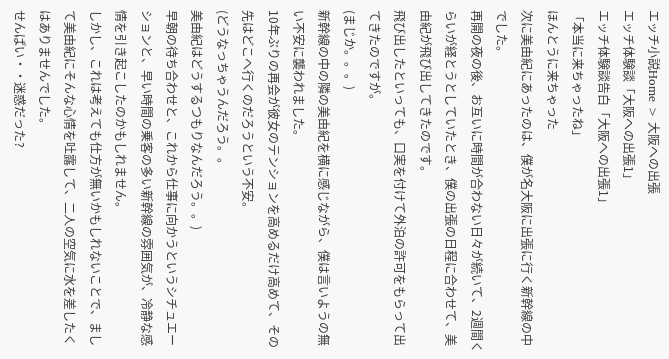エッチ小説Home > 大阪への出張
エッチ体験談「大阪への出張1」
エッチ体験談告白「大阪への出張1」
「本当に来ちゃったね」
ほんとうに来ちゃった
次に美由紀にあったのは、僕が名大阪に出張に行く新幹線の中でした。
再開の夜の後、お互いに時間が合わない日々が続いて、2週間くらいが経とうとしていたとき、僕の出張の日程に合わせて、美由紀が飛び出してきたのです。
飛び出したといっても、口実を付けて外泊の許可をもらって出てきたのですが。
(まじか。。。)
新幹線の中の隣の美由紀を横に感じながら、僕は言いようの無い不安に襲われました。
10年ぶりの再会が彼女のテンションを高めるだけ高めて、その先はどこへ行くのだろうという不安。
(どうなっちゃうんだろう。。
美由紀はどうするつもりなんだろう。。)
早朝の待ち合わせと、これから仕事に向かうというシチュエーションと、早い時間の乗客の多い新幹線の雰囲気が、冷静な感情を引き起こしたのかもしれません。
しかし、これは考えても仕方が無いかもしれないことで、まして美由紀にそんな心情を吐露して、二人の空気に水を差したくはありませんでした。
せんぱい・・迷惑だった?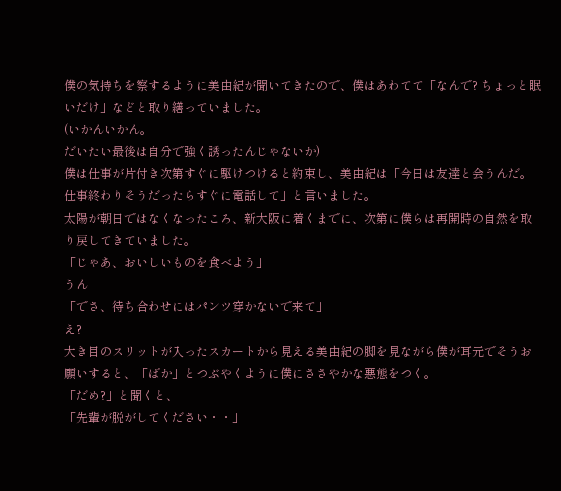僕の気持ちを察するように美由紀が聞いてきたので、僕はあわてて「なんで? ちょっと眠いだけ」などと取り繕っていました。
(いかんいかん。
だいたい最後は自分で強く誘ったんじゃないか)
僕は仕事が片付き次第すぐに駆けつけると約束し、美由紀は「今日は友達と会うんだ。仕事終わりそうだったらすぐに電話して」と言いました。
太陽が朝日ではなくなったころ、新大阪に着くまでに、次第に僕らは再開時の自然を取り戻してきていました。
「じゃあ、おいしいものを食べよう」
うん
「でさ、待ち合わせにはパンツ穿かないで来て」
え?
大き目のスリットが入ったスカートから見える美由紀の脚を見ながら僕が耳元でそうお願いすると、「ばか」とつぶやくように僕にささやかな悪態をつく。
「だめ?」と聞くと、
「先輩が脱がしてください・・」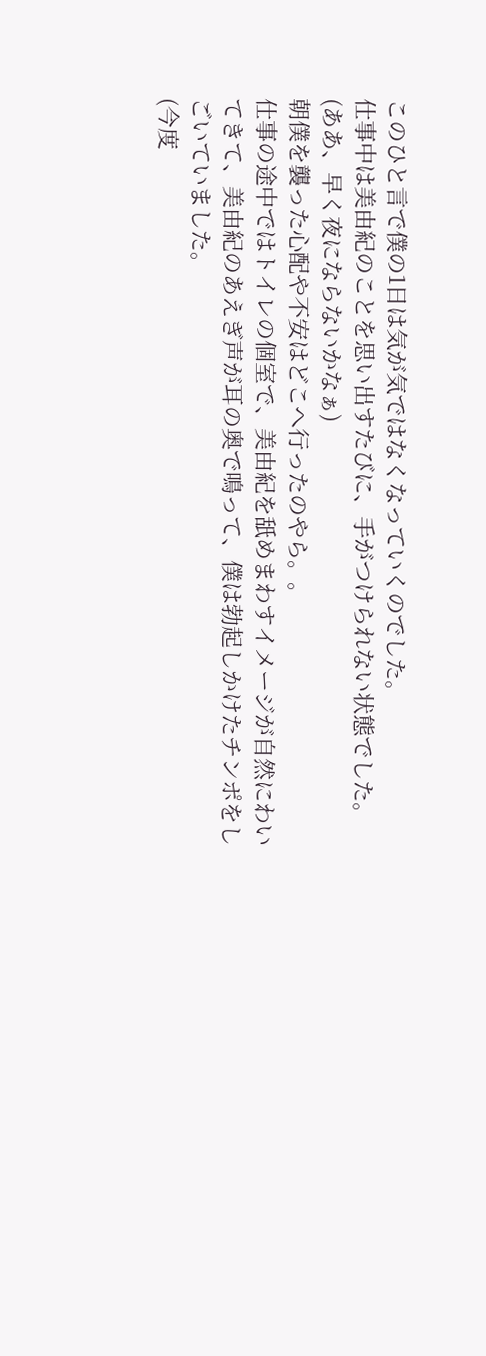このひと言で僕の1日は気が気ではなくなっていくのでした。
仕事中は美由紀のことを思い出すたびに、手がつけられない状態でした。
(ああ、早く夜にならないかなぁ)
朝僕を襲った心配や不安はどこへ行ったのやら。。
仕事の途中ではトイレの個室で、美由紀を舐めまわすイメージが自然にわいてきて、美由紀のあえぎ声が耳の奥で鳴って、僕は勃起しかけたチンポをしごいていました。
(今度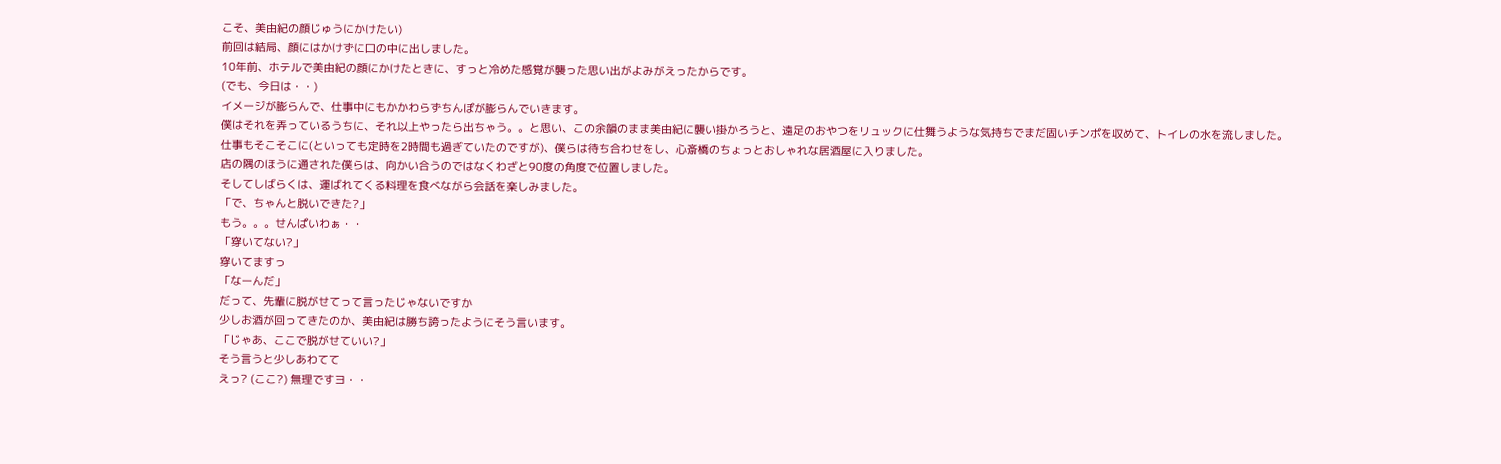こそ、美由紀の顔じゅうにかけたい)
前回は結局、顔にはかけずに口の中に出しました。
10年前、ホテルで美由紀の顔にかけたときに、すっと冷めた感覚が襲った思い出がよみがえったからです。
(でも、今日は・・)
イメージが膨らんで、仕事中にもかかわらずちんぽが膨らんでいきます。
僕はそれを弄っているうちに、それ以上やったら出ちゃう。。と思い、この余韻のまま美由紀に襲い掛かろうと、遠足のおやつをリュックに仕舞うような気持ちでまだ固いチンポを収めて、トイレの水を流しました。
仕事もそこそこに(といっても定時を2時間も過ぎていたのですが)、僕らは待ち合わせをし、心斎橋のちょっとおしゃれな居酒屋に入りました。
店の隅のほうに通された僕らは、向かい合うのではなくわざと90度の角度で位置しました。
そしてしばらくは、運ばれてくる料理を食べながら会話を楽しみました。
「で、ちゃんと脱いできた?」
もう。。。せんぱいわぁ・・
「穿いてない?」
穿いてますっ
「なーんだ」
だって、先輩に脱がせてって言ったじゃないですか
少しお酒が回ってきたのか、美由紀は勝ち誇ったようにそう言います。
「じゃあ、ここで脱がせていい?」
そう言うと少しあわてて
えっ? (ここ?) 無理ですヨ・・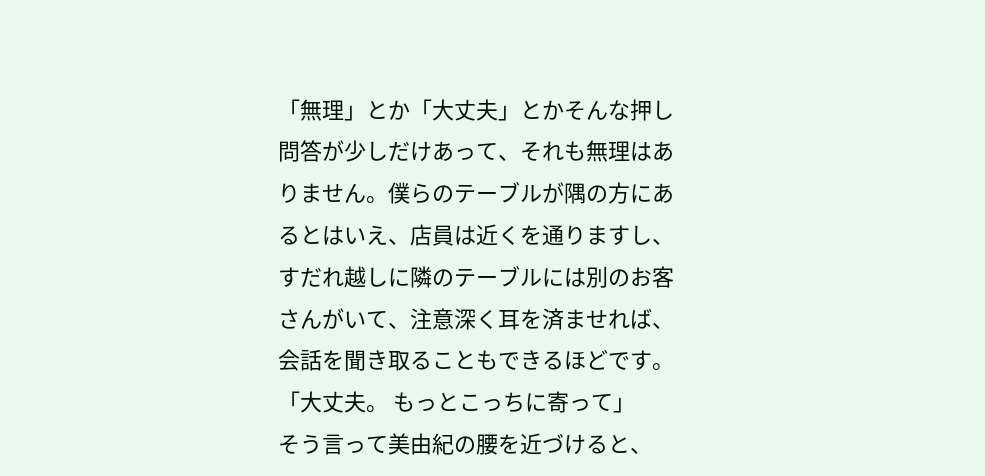「無理」とか「大丈夫」とかそんな押し問答が少しだけあって、それも無理はありません。僕らのテーブルが隅の方にあるとはいえ、店員は近くを通りますし、すだれ越しに隣のテーブルには別のお客さんがいて、注意深く耳を済ませれば、会話を聞き取ることもできるほどです。
「大丈夫。 もっとこっちに寄って」
そう言って美由紀の腰を近づけると、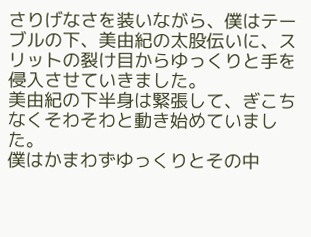さりげなさを装いながら、僕はテーブルの下、美由紀の太股伝いに、スリットの裂け目からゆっくりと手を侵入させていきました。
美由紀の下半身は緊張して、ぎこちなくそわそわと動き始めていました。
僕はかまわずゆっくりとその中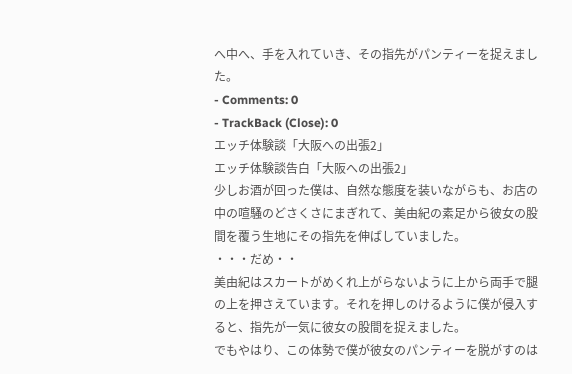へ中へ、手を入れていき、その指先がパンティーを捉えました。
- Comments: 0
- TrackBack (Close): 0
エッチ体験談「大阪への出張2」
エッチ体験談告白「大阪への出張2」
少しお酒が回った僕は、自然な態度を装いながらも、お店の中の喧騒のどさくさにまぎれて、美由紀の素足から彼女の股間を覆う生地にその指先を伸ばしていました。
・・・だめ・・
美由紀はスカートがめくれ上がらないように上から両手で腿の上を押さえています。それを押しのけるように僕が侵入すると、指先が一気に彼女の股間を捉えました。
でもやはり、この体勢で僕が彼女のパンティーを脱がすのは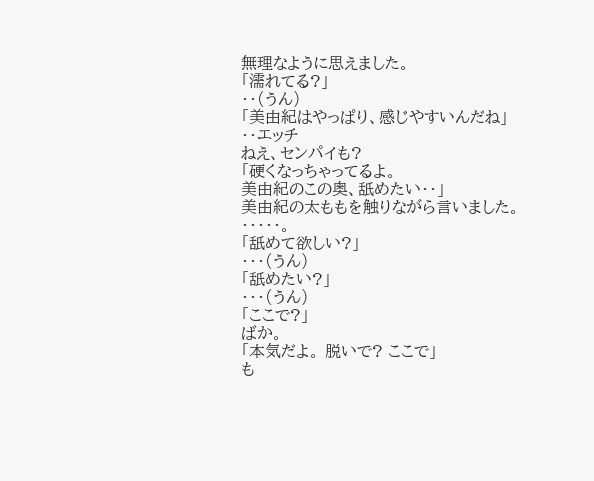無理なように思えました。
「濡れてる?」
・・(うん)
「美由紀はやっぱり、感じやすいんだね」
・・エッチ
ねえ、センパイも?
「硬くなっちゃってるよ。
美由紀のこの奥、舐めたい・・」
美由紀の太ももを触りながら言いました。
・・・・・。
「舐めて欲しい?」
・・・(うん)
「舐めたい?」
・・・(うん)
「ここで?」
ばか。
「本気だよ。 脱いで? ここで」
も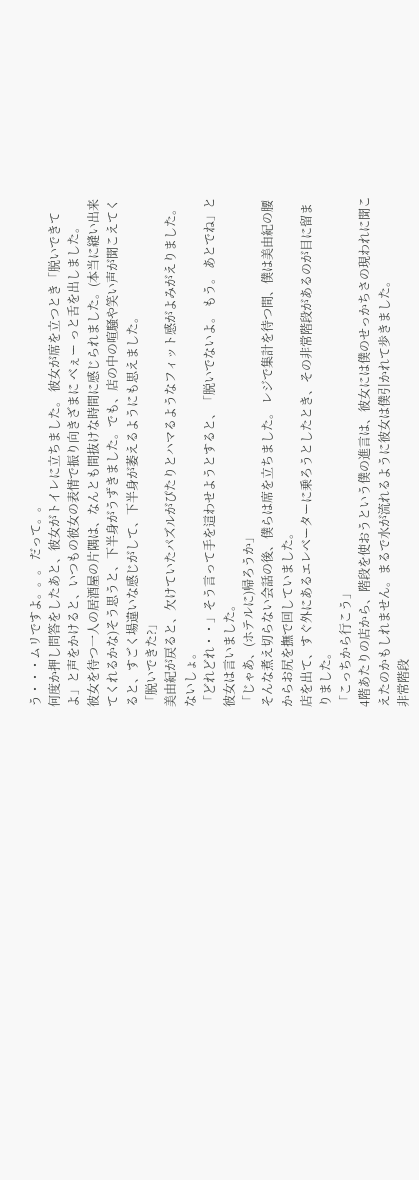う・・・ムリですよ。。。 だって。。
何度か押し問答をしたあと、彼女がトイレに立ちました。 彼女が席を立つとき「脱いできてよ」と声をかけると、いつもの彼女の表情で振り向きざまに ベぇー っと舌を出しました。
彼女を待つ一人の居酒屋の片隅は、なんとも間抜けな時間に感じられました。(本当に縫い出来てくれるかな)そう思うと、下半身がうずきました。でも、店の中の喧騒や笑い声が聞こえてくると、すごく場違いな感じがして、下半身が萎えるようにも思えました。
「脱いできた?」
美由紀が戻ると、欠けていたパズルがぴたりとハマるようなフィット感がよみがえりました。
ないしょ。
「どれどれ・・」そう言って手を這わせようとすると、「脱いでないよ。 もう。 あとでね」と彼女は言いました。
「じゃあ、(ホテルに)帰ろうか」
そんな煮え切らない会話の後、僕らは席を立ちました。 レジで集計を待つ間、僕は美由紀の腰からお尻を撫で回していました。
店を出て、すぐ外にあるエレベーターに乗ろうとしたとき、その非常階段があるのが目に留まりました。
「こっちから行こう」
4階あたりの店から、階段を使おうという僕の進言は、彼女には僕のせっかちさの現われに聞こえたのかもしれません。まるで水が流れるように彼女は僕引かれて歩きました。
非常階段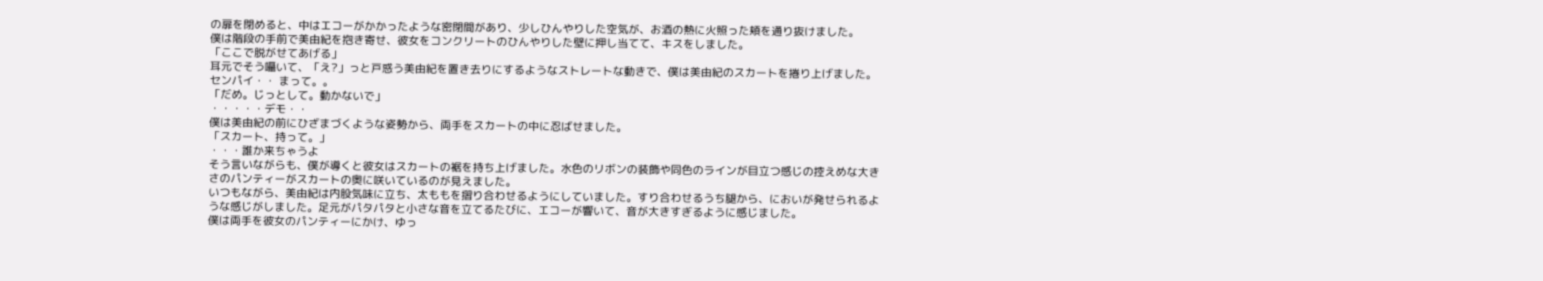の扉を閉めると、中はエコーがかかったような密閉間があり、少しひんやりした空気が、お酒の熱に火照った頬を通り抜けました。
僕は階段の手前で美由紀を抱き寄せ、彼女をコンクリートのひんやりした壁に押し当てて、キスをしました。
「ここで脱がせてあげる」
耳元でそう囁いて、「え?」っと戸惑う美由紀を置き去りにするようなストレートな動きで、僕は美由紀のスカートを捲り上げました。
センパイ・・ まって。。
「だめ。じっとして。動かないで」
・・・・・デモ・・
僕は美由紀の前にひざまづくような姿勢から、両手をスカートの中に忍ばせました。
「スカート、持って。」
・・・誰か来ちゃうよ
そう言いながらも、僕が導くと彼女はスカートの裾を持ち上げました。水色のリボンの装飾や同色のラインが目立つ感じの控えめな大きさのパンティーがスカートの奥に咲いているのが見えました。
いつもながら、美由紀は内股気味に立ち、太ももを摺り合わせるようにしていました。すり合わせるうち腿から、においが発せられるような感じがしました。足元がパタパタと小さな音を立てるたびに、エコーが響いて、音が大きすぎるように感じました。
僕は両手を彼女のパンティーにかけ、ゆっ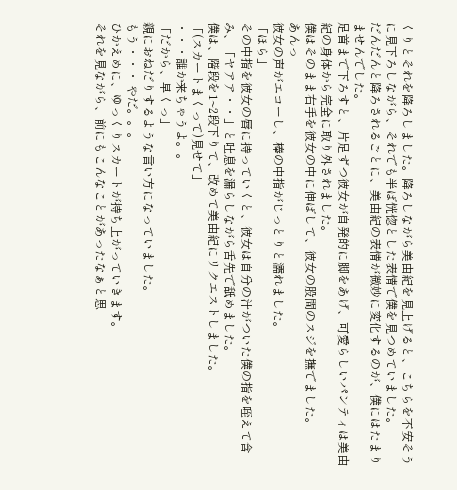くりとそれを降ろしました。降ろしながら美由紀を見上げると、こちらを不安そうに見下ろしながら、それでも半ば恍惚とした表情で僕を見つめていました。
だんだんと降ろされるごとに、美由紀の表情が微妙に変化するのが、僕にはたまりませんでした。
足首まで下ろすと、片足ずつ彼女が自発的に脚をあげ、可愛らしいパンティは美由紀の身体から完全に取り外されました。
僕はそのまま右手を彼女の中に伸ばして、彼女の股間のスジを撫でました。
あんっ
彼女の声がエコーし、棒の中指がじっとりと濡れました。
「ほら」
その中指を彼女の唇に持っていくと、彼女は自分の汁がついた僕の指を咥えて含み、「ヤアア・・」と吐息を漏らしながら舌先で舐めました。
僕は、階段を1~2段下りて、改めて美由紀にリクエストしました。
「(スカートまくって)見せて」
・・・誰か来ちゃうよ。。
「だから、早くっ」
親におねだりするような言い方になっていました。
もう・・・ やだ。。。
ひかえめに、ゆっくりスカートが持ち上がっていきます。
それを見ながら、前にもこんなことがあったなぁと思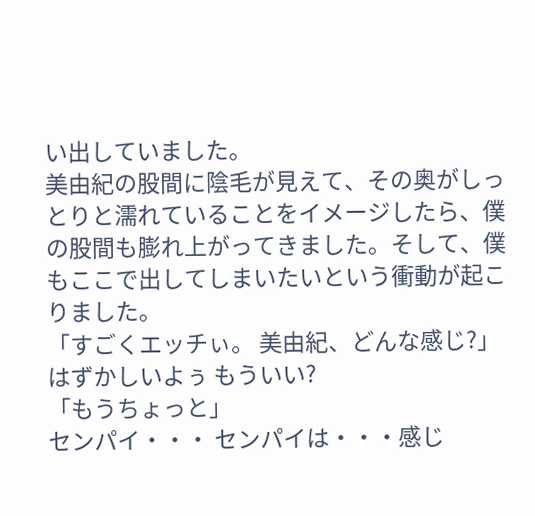い出していました。
美由紀の股間に陰毛が見えて、その奥がしっとりと濡れていることをイメージしたら、僕の股間も膨れ上がってきました。そして、僕もここで出してしまいたいという衝動が起こりました。
「すごくエッチぃ。 美由紀、どんな感じ?」
はずかしいよぅ もういい?
「もうちょっと」
センパイ・・・ センパイは・・・感じ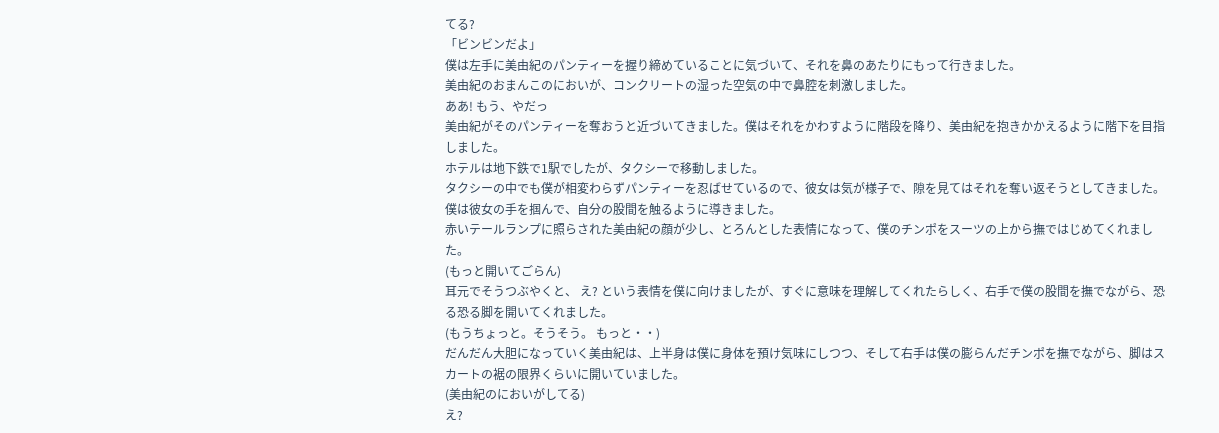てる?
「ビンビンだよ」
僕は左手に美由紀のパンティーを握り締めていることに気づいて、それを鼻のあたりにもって行きました。
美由紀のおまんこのにおいが、コンクリートの湿った空気の中で鼻腔を刺激しました。
ああ! もう、やだっ
美由紀がそのパンティーを奪おうと近づいてきました。僕はそれをかわすように階段を降り、美由紀を抱きかかえるように階下を目指しました。
ホテルは地下鉄で1駅でしたが、タクシーで移動しました。
タクシーの中でも僕が相変わらずパンティーを忍ばせているので、彼女は気が様子で、隙を見てはそれを奪い返そうとしてきました。
僕は彼女の手を掴んで、自分の股間を触るように導きました。
赤いテールランプに照らされた美由紀の顔が少し、とろんとした表情になって、僕のチンポをスーツの上から撫ではじめてくれました。
(もっと開いてごらん)
耳元でそうつぶやくと、 え? という表情を僕に向けましたが、すぐに意味を理解してくれたらしく、右手で僕の股間を撫でながら、恐る恐る脚を開いてくれました。
(もうちょっと。そうそう。 もっと・・)
だんだん大胆になっていく美由紀は、上半身は僕に身体を預け気味にしつつ、そして右手は僕の膨らんだチンポを撫でながら、脚はスカートの裾の限界くらいに開いていました。
(美由紀のにおいがしてる)
え?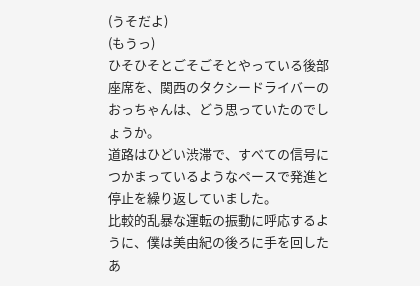(うそだよ)
(もうっ)
ひそひそとごそごそとやっている後部座席を、関西のタクシードライバーのおっちゃんは、どう思っていたのでしょうか。
道路はひどい渋滞で、すべての信号につかまっているようなペースで発進と停止を繰り返していました。
比較的乱暴な運転の振動に呼応するように、僕は美由紀の後ろに手を回したあ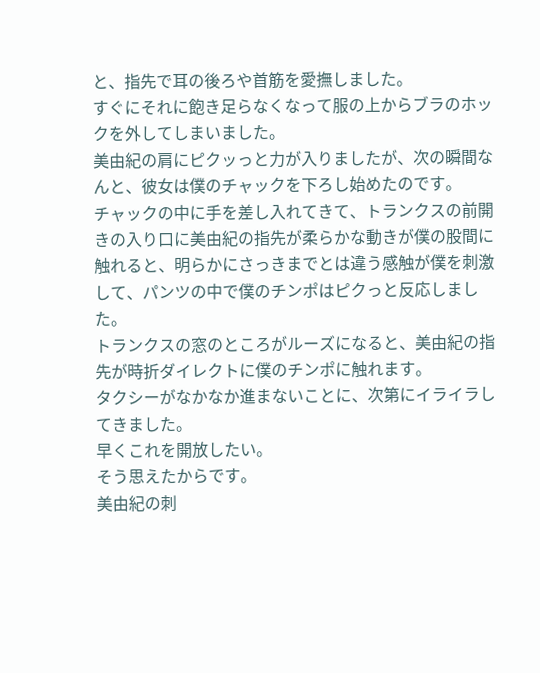と、指先で耳の後ろや首筋を愛撫しました。
すぐにそれに飽き足らなくなって服の上からブラのホックを外してしまいました。
美由紀の肩にピクッっと力が入りましたが、次の瞬間なんと、彼女は僕のチャックを下ろし始めたのです。
チャックの中に手を差し入れてきて、トランクスの前開きの入り口に美由紀の指先が柔らかな動きが僕の股間に触れると、明らかにさっきまでとは違う感触が僕を刺激して、パンツの中で僕のチンポはピクっと反応しました。
トランクスの窓のところがルーズになると、美由紀の指先が時折ダイレクトに僕のチンポに触れます。
タクシーがなかなか進まないことに、次第にイライラしてきました。
早くこれを開放したい。
そう思えたからです。
美由紀の刺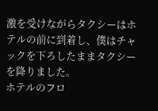激を受けながらタクシーはホテルの前に到着し、僕はチャックを下ろしたままタクシーを降りました。
ホテルのフロ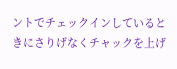ントでチェックインしているときにさりげなくチャックを上げ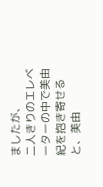ましたが、
二人きりのエレベーターの中で美由紀を抱き寄せると、美由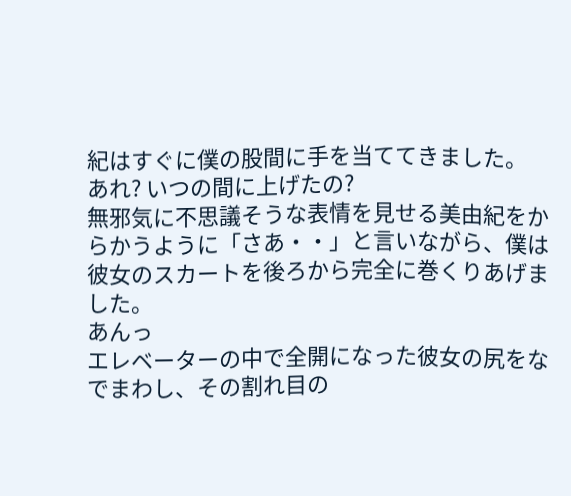紀はすぐに僕の股間に手を当ててきました。
あれ? いつの間に上げたの?
無邪気に不思議そうな表情を見せる美由紀をからかうように「さあ・・」と言いながら、僕は彼女のスカートを後ろから完全に巻くりあげました。
あんっ
エレベーターの中で全開になった彼女の尻をなでまわし、その割れ目の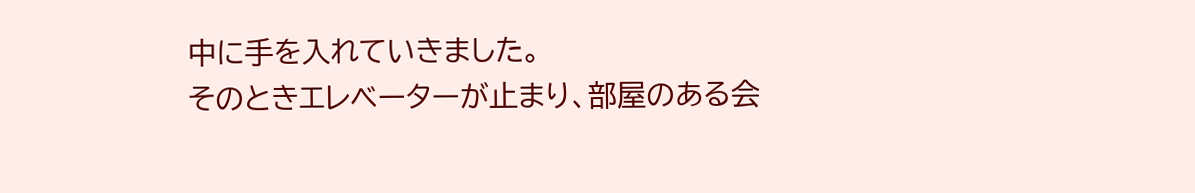中に手を入れていきました。
そのときエレベーターが止まり、部屋のある会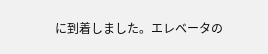に到着しました。エレベータの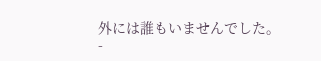外には誰もいませんでした。
-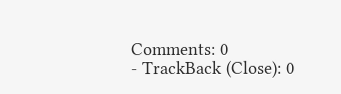Comments: 0
- TrackBack (Close): 0